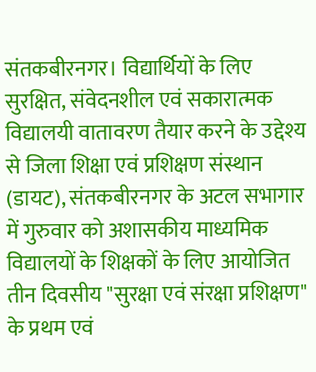संतकबीरनगर। विद्यार्थियों के लिए सुरक्षित, संवेदनशील एवं सकारात्मक विद्यालयी वातावरण तैयार करने के उद्देश्य से जिला शिक्षा एवं प्रशिक्षण संस्थान (डायट), संतकबीरनगर के अटल सभागार में गुरुवार को अशासकीय माध्यमिक विद्यालयों के शिक्षकों के लिए आयोजित तीन दिवसीय "सुरक्षा एवं संरक्षा प्रशिक्षण" के प्रथम एवं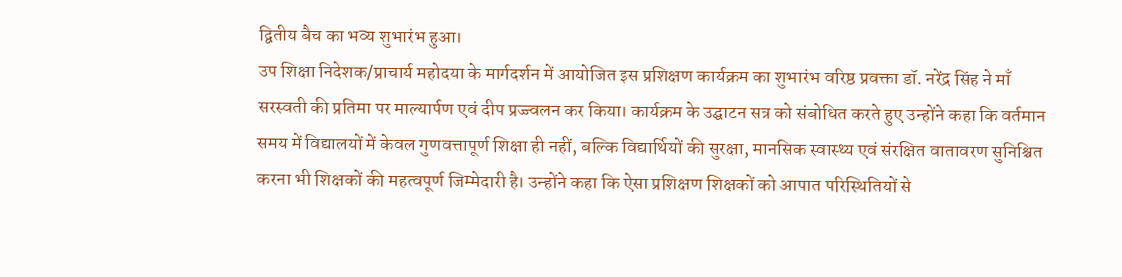द्वितीय बैच का भव्य शुभारंभ हुआ।
उप शिक्षा निदेशक/प्राचार्य महोदया के मार्गदर्शन में आयोजित इस प्रशिक्षण कार्यक्रम का शुभारंभ वरिष्ठ प्रवक्ता डॉ. नरेंद्र सिंह ने माँ सरस्वती की प्रतिमा पर माल्यार्पण एवं दीप प्रज्ज्वलन कर किया। कार्यक्रम के उद्घाटन सत्र को संबोधित करते हुए उन्होंने कहा कि वर्तमान समय में विद्यालयों में केवल गुणवत्तापूर्ण शिक्षा ही नहीं, बल्कि विद्यार्थियों की सुरक्षा, मानसिक स्वास्थ्य एवं संरक्षित वातावरण सुनिश्चित करना भी शिक्षकों की महत्वपूर्ण जिम्मेदारी है। उन्होंने कहा कि ऐसा प्रशिक्षण शिक्षकों को आपात परिस्थितियों से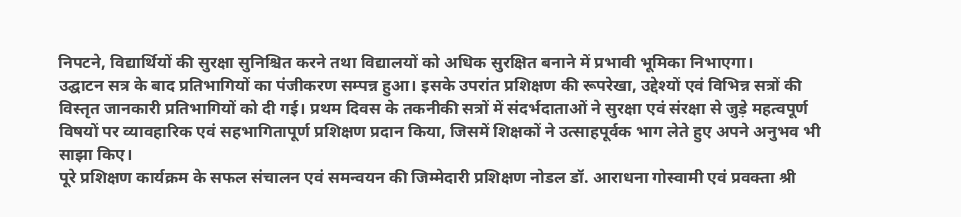निपटने, विद्यार्थियों की सुरक्षा सुनिश्चित करने तथा विद्यालयों को अधिक सुरक्षित बनाने में प्रभावी भूमिका निभाएगा।
उद्घाटन सत्र के बाद प्रतिभागियों का पंजीकरण सम्पन्न हुआ। इसके उपरांत प्रशिक्षण की रूपरेखा, उद्देश्यों एवं विभिन्न सत्रों की विस्तृत जानकारी प्रतिभागियों को दी गई। प्रथम दिवस के तकनीकी सत्रों में संदर्भदाताओं ने सुरक्षा एवं संरक्षा से जुड़े महत्वपूर्ण विषयों पर व्यावहारिक एवं सहभागितापूर्ण प्रशिक्षण प्रदान किया, जिसमें शिक्षकों ने उत्साहपूर्वक भाग लेते हुए अपने अनुभव भी साझा किए।
पूरे प्रशिक्षण कार्यक्रम के सफल संचालन एवं समन्वयन की जिम्मेदारी प्रशिक्षण नोडल डॉ. आराधना गोस्वामी एवं प्रवक्ता श्री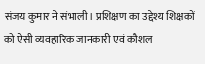संजय कुमार ने संभाली। प्रशिक्षण का उद्देश्य शिक्षकों को ऐसी व्यवहारिक जानकारी एवं कौशल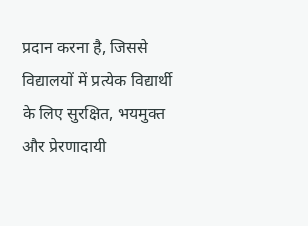प्रदान करना है, जिससे विद्यालयों में प्रत्येक विद्यार्थी के लिए सुरक्षित, भयमुक्त और प्रेरणादायी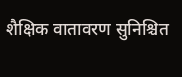शैक्षिक वातावरण सुनिश्चित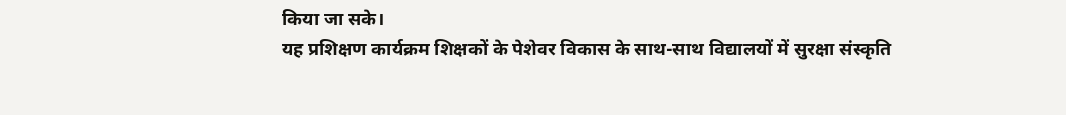किया जा सके।
यह प्रशिक्षण कार्यक्रम शिक्षकों के पेशेवर विकास के साथ-साथ विद्यालयों में सुरक्षा संस्कृति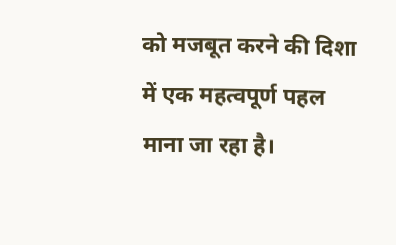को मजबूत करने की दिशा में एक महत्वपूर्ण पहल माना जा रहा है।